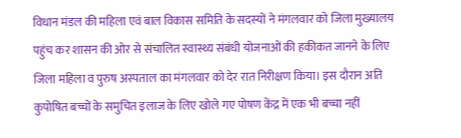विधान मंडल की महिला एवं बाल विकास समिति के सदस्यों ने मंगलवार को जिला मुख्यालय पहुंच कर शासन की ओर से संचालित स्वास्थ्य संबंधी योजनाओं की हकीकत जानने के लिए जिला महिला व पुरुष अस्पताल का मंगलवार को देर रात निरीक्षण किया। इस दौरान अति कुपोषित बच्चों के समुचित इलाज के लिए खोले गए पोषण केंद्र में एक भी बच्चा नहीं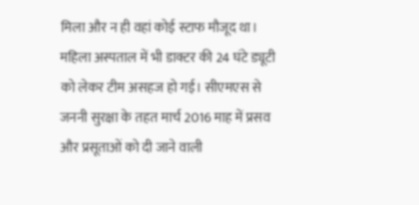मिला और न ही वहां कोई स्टाफ मौजूद था। महिला अस्पताल में भी डाक्टर की 24 घंटे ड्यूटी को लेकर टीम असहज हो गई। सीएमएस से जननी सुरक्षा के तहत मार्च 2016 माह में प्रसव और प्रसूताओं को दी जाने वाली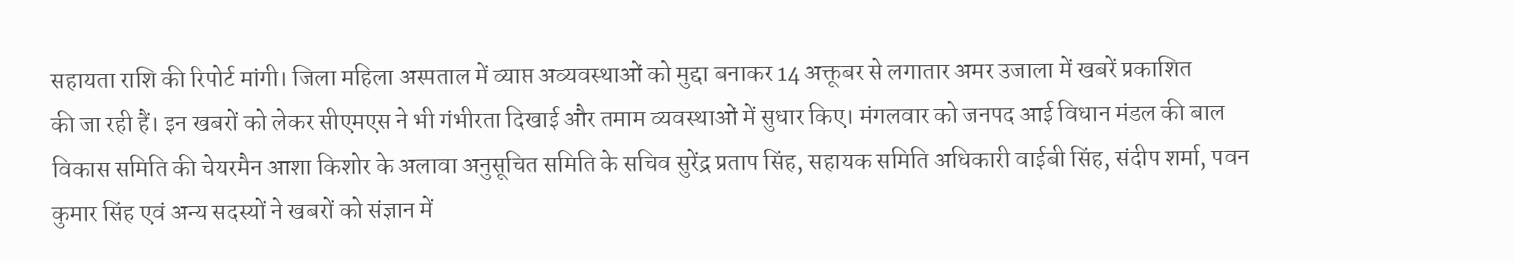सहायता राशि की रिपोर्ट मांगी। जिला महिला अस्पताल में व्याप्त अव्यवस्थाओं को मुद्दा बनाकर 14 अक्तूबर से लगातार अमर उजाला में खबरें प्रकाशित
की जा रही हैं। इन खबरों को लेकर सीएमएस ने भी गंभीरता दिखाई और तमाम व्यवस्थाओं में सुधार किए। मंगलवार को जनपद आई विधान मंडल की बाल विकास समिति की चेयरमैन आशा किशोर के अलावा अनुसूचित समिति के सचिव सुरेंद्र प्रताप सिंह, सहायक समिति अधिकारी वाईबी सिंह, संदीप शर्मा, पवन कुमार सिंह एवं अन्य सदस्यों ने खबरों को संज्ञान में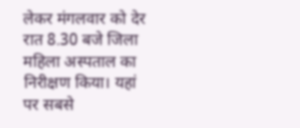लेकर मंगलवार को देर रात 8.30 बजे जिला महिला अस्पताल का निरीक्षण किया। यहां पर सबसे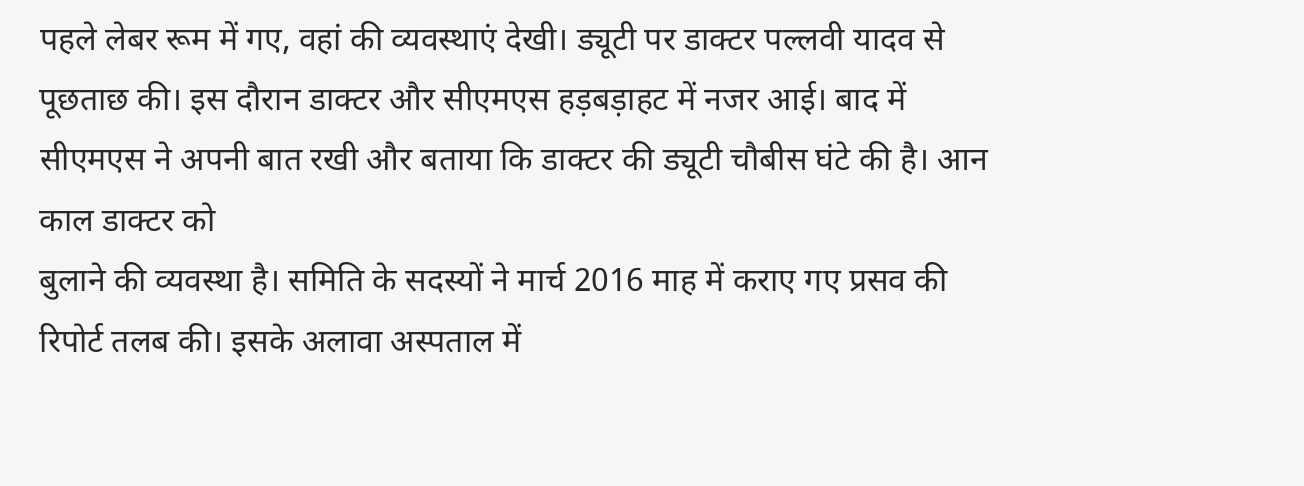पहले लेबर रूम में गए, वहां की व्यवस्थाएं देखी। ड्यूटी पर डाक्टर पल्लवी यादव से पूछताछ की। इस दौरान डाक्टर और सीएमएस हड़बड़ाहट में नजर आई। बाद में सीएमएस ने अपनी बात रखी और बताया कि डाक्टर की ड्यूटी चौबीस घंटे की है। आन काल डाक्टर को
बुलाने की व्यवस्था है। समिति के सदस्यों ने मार्च 2016 माह में कराए गए प्रसव की रिपोर्ट तलब की। इसके अलावा अस्पताल में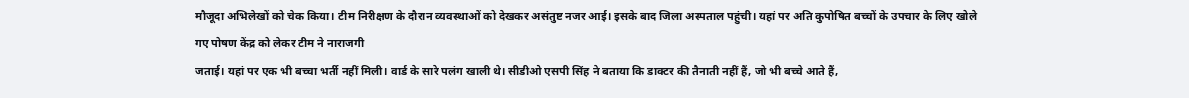मौजूदा अभिलेखों को चेक किया। टीम निरीक्षण के दौरान व्यवस्थाओं को देखकर असंतुष्ट नजर आई। इसके बाद जिला अस्पताल पहुंची। यहां पर अति कुपोषित बच्चों के उपचार के लिए खोले गए पोषण केंद्र को लेकर टीम ने नाराजगी
जताई। यहां पर एक भी बच्चा भर्ती नहीं मिली। वार्ड के सारे पलंग खाली थे। सीडीओ एसपी सिंह ने बताया कि डाक्टर की तैनाती नहीं हैं, जो भी बच्चे आते हैं,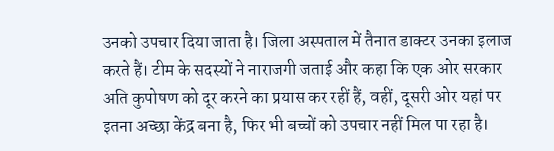उनको उपचार दिया जाता है। जिला अस्पताल में तैनात डाक्टर उनका इलाज करते हैं। टीम के सदस्यों ने नाराजगी जताई और कहा कि एक ओर सरकार अति कुपोषण को दूर करने का प्रयास कर रहीं हैं, वहीं, दूसरी ओर यहां पर इतना अच्छा केंद्र बना है, फिर भी बच्चों को उपचार नहीं मिल पा रहा है।